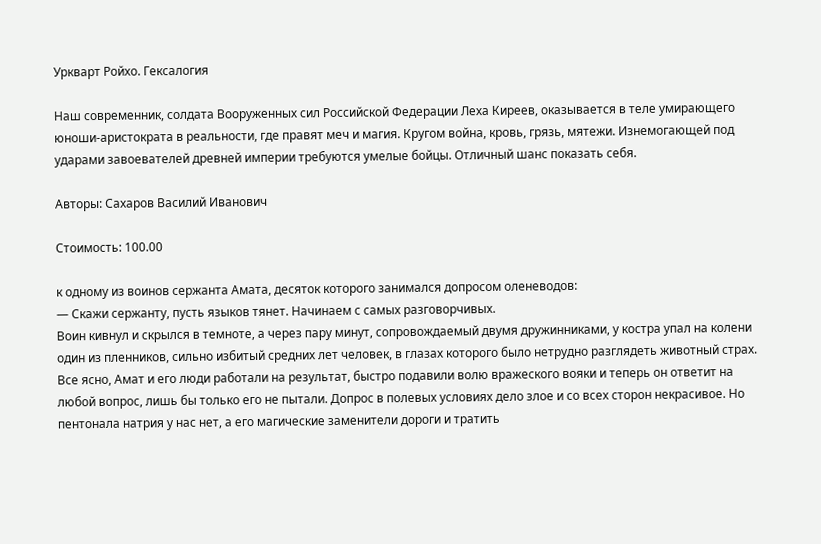Уркварт Ройхо. Гексалогия

Наш современник, солдата Вооруженных сил Российской Федерации Леха Киреев, оказывается в теле умирающего юноши-аристократа в реальности, где правят меч и магия. Кругом война, кровь, грязь, мятежи. Изнемогающей под ударами завоевателей древней империи требуются умелые бойцы. Отличный шанс показать себя.

Авторы: Сахаров Василий Иванович

Стоимость: 100.00

к одному из воинов сержанта Амата, десяток которого занимался допросом оленеводов:
— Скажи сержанту, пусть языков тянет. Начинаем с самых разговорчивых.
Воин кивнул и скрылся в темноте, а через пару минут, сопровождаемый двумя дружинниками, у костра упал на колени один из пленников, сильно избитый средних лет человек, в глазах которого было нетрудно разглядеть животный страх. Все ясно, Амат и его люди работали на результат, быстро подавили волю вражеского вояки и теперь он ответит на любой вопрос, лишь бы только его не пытали. Допрос в полевых условиях дело злое и со всех сторон некрасивое. Но пентонала натрия у нас нет, а его магические заменители дороги и тратить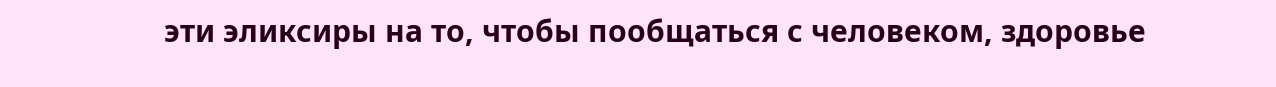эти эликсиры на то, чтобы пообщаться с человеком, здоровье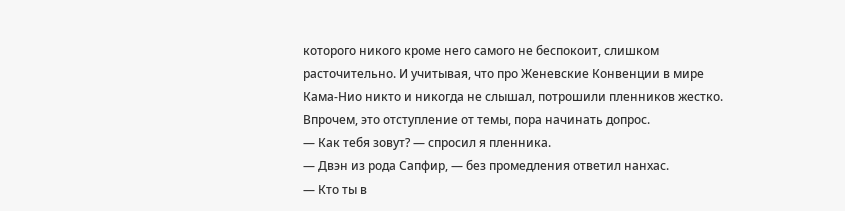которого никого кроме него самого не беспокоит, слишком расточительно. И учитывая, что про Женевские Конвенции в мире Кама-Нио никто и никогда не слышал, потрошили пленников жестко. Впрочем, это отступление от темы, пора начинать допрос.
— Как тебя зовут? — спросил я пленника.
— Двэн из рода Сапфир, — без промедления ответил нанхас.
— Кто ты в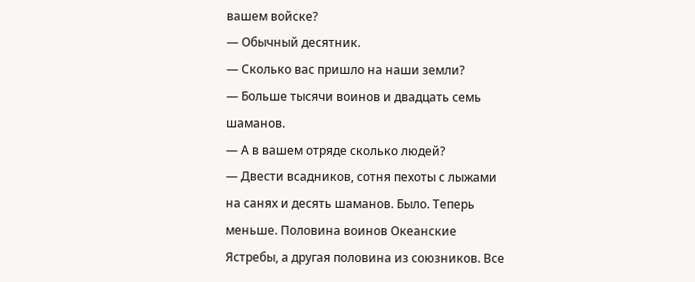вашем войске?
— Обычный десятник.
— Сколько вас пришло на наши земли?
— Больше тысячи воинов и двадцать семь шаманов.
— А в вашем отряде сколько людей?
— Двести всадников, сотня пехоты с лыжами на санях и десять шаманов. Было. Теперь меньше. Половина воинов Океанские Ястребы, а другая половина из союзников. Все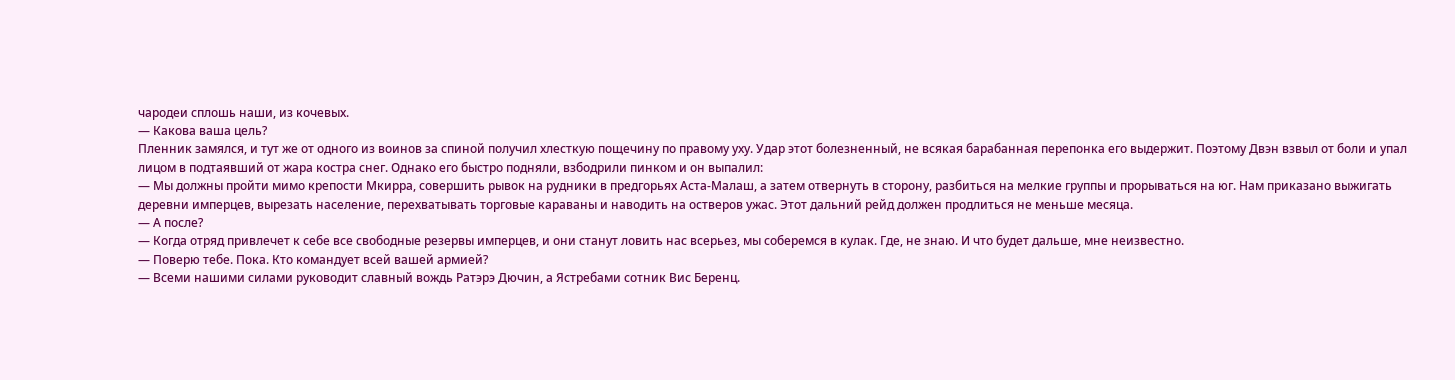чародеи сплошь наши, из кочевых.
— Какова ваша цель?
Пленник замялся, и тут же от одного из воинов за спиной получил хлесткую пощечину по правому уху. Удар этот болезненный, не всякая барабанная перепонка его выдержит. Поэтому Двэн взвыл от боли и упал лицом в подтаявший от жара костра снег. Однако его быстро подняли, взбодрили пинком и он выпалил:
— Мы должны пройти мимо крепости Мкирра, совершить рывок на рудники в предгорьях Аста-Малаш, а затем отвернуть в сторону, разбиться на мелкие группы и прорываться на юг. Нам приказано выжигать деревни имперцев, вырезать население, перехватывать торговые караваны и наводить на остверов ужас. Этот дальний рейд должен продлиться не меньше месяца.
— А после?
— Когда отряд привлечет к себе все свободные резервы имперцев, и они станут ловить нас всерьез, мы соберемся в кулак. Где, не знаю. И что будет дальше, мне неизвестно.
— Поверю тебе. Пока. Кто командует всей вашей армией?
— Всеми нашими силами руководит славный вождь Ратэрэ Дючин, а Ястребами сотник Вис Беренц.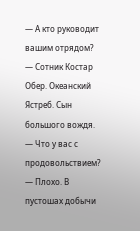— А кто руководит вашим отрядом?
— Сотник Костар Обер. Океанский Ястреб. Сын большого вождя.
— Что у вас с продовольствием?
— Плохо. В пустошах добычи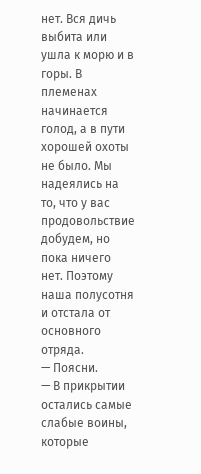нет. Вся дичь выбита или ушла к морю и в горы. В племенах начинается голод, а в пути хорошей охоты не было. Мы надеялись на то, что у вас продовольствие добудем, но пока ничего нет. Поэтому наша полусотня и отстала от основного отряда.
— Поясни.
— В прикрытии остались самые слабые воины, которые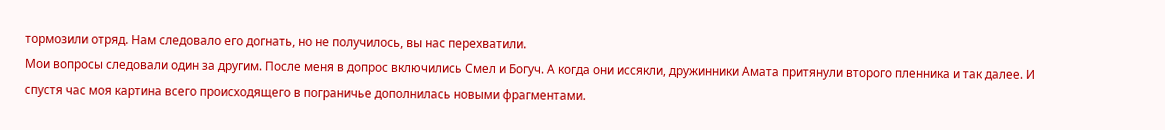тормозили отряд. Нам следовало его догнать, но не получилось, вы нас перехватили.
Мои вопросы следовали один за другим. После меня в допрос включились Смел и Богуч. А когда они иссякли, дружинники Амата притянули второго пленника и так далее. И спустя час моя картина всего происходящего в пограничье дополнилась новыми фрагментами.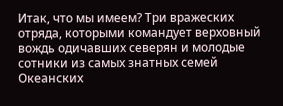Итак, что мы имеем? Три вражеских отряда, которыми командует верховный вождь одичавших северян и молодые сотники из самых знатных семей Океанских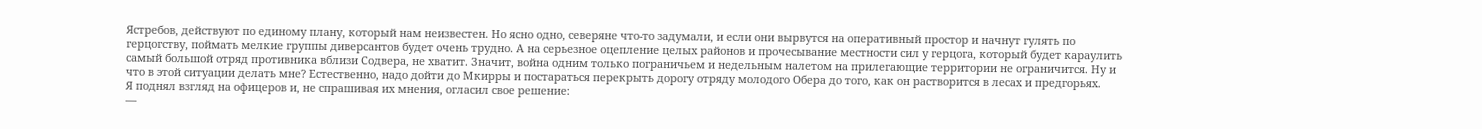Ястребов, действуют по единому плану, который нам неизвестен. Но ясно одно, северяне что-то задумали, и если они вырвутся на оперативный простор и начнут гулять по герцогству, поймать мелкие группы диверсантов будет очень трудно. А на серьезное оцепление целых районов и прочесывание местности сил у герцога, который будет караулить самый большой отряд противника вблизи Содвера, не хватит. Значит, война одним только пограничьем и недельным налетом на прилегающие территории не ограничится. Ну и что в этой ситуации делать мне? Естественно, надо дойти до Мкирры и постараться перекрыть дорогу отряду молодого Обера до того, как он растворится в лесах и предгорьях.
Я поднял взгляд на офицеров и, не спрашивая их мнения, огласил свое решение:
—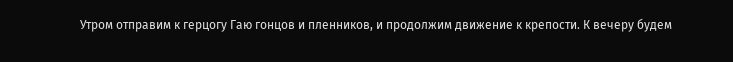Утром отправим к герцогу Гаю гонцов и пленников, и продолжим движение к крепости. К вечеру будем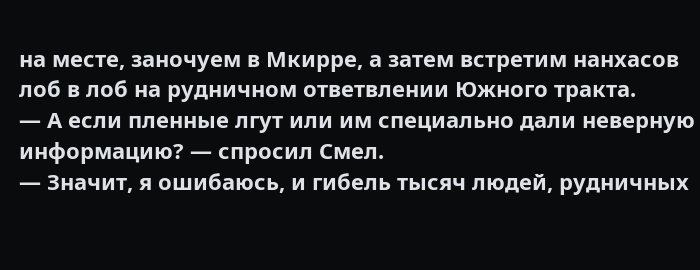на месте, заночуем в Мкирре, а затем встретим нанхасов лоб в лоб на рудничном ответвлении Южного тракта.
— А если пленные лгут или им специально дали неверную информацию? — спросил Смел.
— Значит, я ошибаюсь, и гибель тысяч людей, рудничных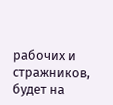рабочих и стражников, будет на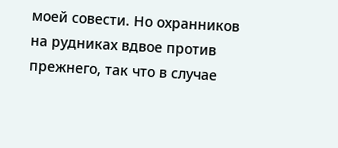моей совести. Но охранников на рудниках вдвое против прежнего, так что в случае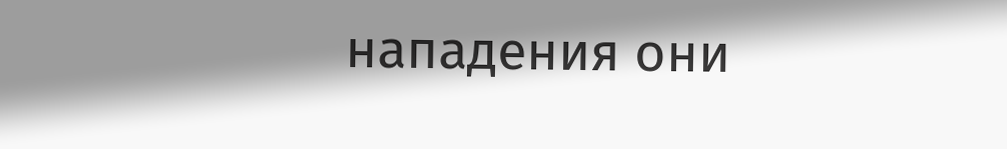нападения они